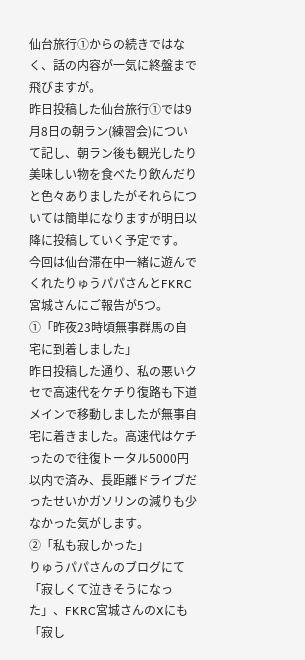仙台旅行①からの続きではなく、話の内容が一気に終盤まで飛びますが。
昨日投稿した仙台旅行①では9月8日の朝ラン(練習会)について記し、朝ラン後も観光したり美味しい物を食べたり飲んだりと色々ありましたがそれらについては簡単になりますが明日以降に投稿していく予定です。
今回は仙台滞在中一緒に遊んでくれたりゅうパパさんとFKRC宮城さんにご報告が5つ。
①「昨夜23時頃無事群馬の自宅に到着しました」
昨日投稿した通り、私の悪いクセで高速代をケチり復路も下道メインで移動しましたが無事自宅に着きました。高速代はケチったので往復トータル5000円以内で済み、長距離ドライブだったせいかガソリンの減りも少なかった気がします。
②「私も寂しかった」
りゅうパパさんのブログにて「寂しくて泣きそうになった」、FKRC宮城さんのXにも「寂し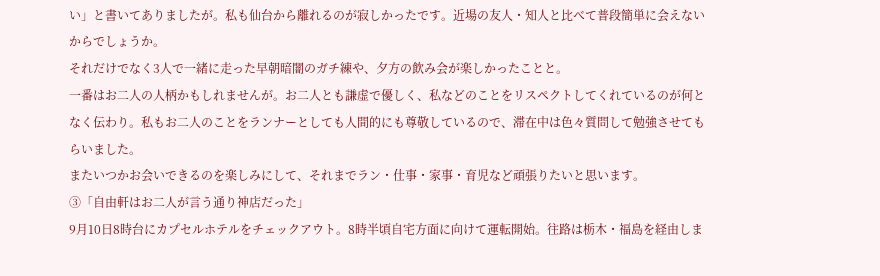い」と書いてありましたが。私も仙台から離れるのが寂しかったです。近場の友人・知人と比べて普段簡単に会えないからでしょうか。
それだけでなく3人で一緒に走った早朝暗闇のガチ練や、夕方の飲み会が楽しかったことと。
一番はお二人の人柄かもしれませんが。お二人とも謙虚で優しく、私などのことをリスペクトしてくれているのが何となく伝わり。私もお二人のことをランナーとしても人間的にも尊敬しているので、滞在中は色々質問して勉強させてもらいました。
またいつかお会いできるのを楽しみにして、それまでラン・仕事・家事・育児など頑張りたいと思います。
③「自由軒はお二人が言う通り神店だった」
9月10日8時台にカプセルホテルをチェックアウト。8時半頃自宅方面に向けて運転開始。往路は栃木・福島を経由しま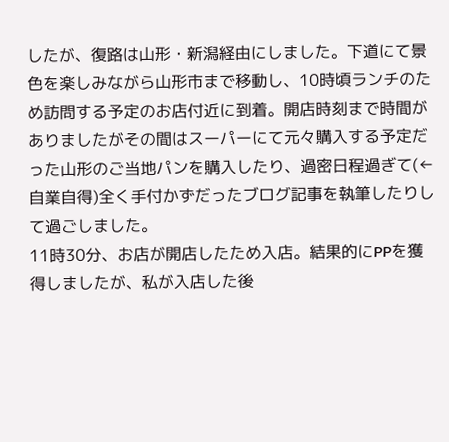したが、復路は山形・新潟経由にしました。下道にて景色を楽しみながら山形市まで移動し、10時頃ランチのため訪問する予定のお店付近に到着。開店時刻まで時間がありましたがその間はスーパーにて元々購入する予定だった山形のご当地パンを購入したり、過密日程過ぎて(←自業自得)全く手付かずだったブログ記事を執筆したりして過ごしました。
11時30分、お店が開店したため入店。結果的にPPを獲得しましたが、私が入店した後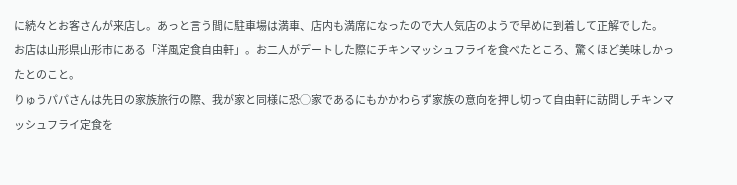に続々とお客さんが来店し。あっと言う間に駐車場は満車、店内も満席になったので大人気店のようで早めに到着して正解でした。
お店は山形県山形市にある「洋風定食自由軒」。お二人がデートした際にチキンマッシュフライを食べたところ、驚くほど美味しかったとのこと。
りゅうパパさんは先日の家族旅行の際、我が家と同様に恐◯家であるにもかかわらず家族の意向を押し切って自由軒に訪問しチキンマッシュフライ定食を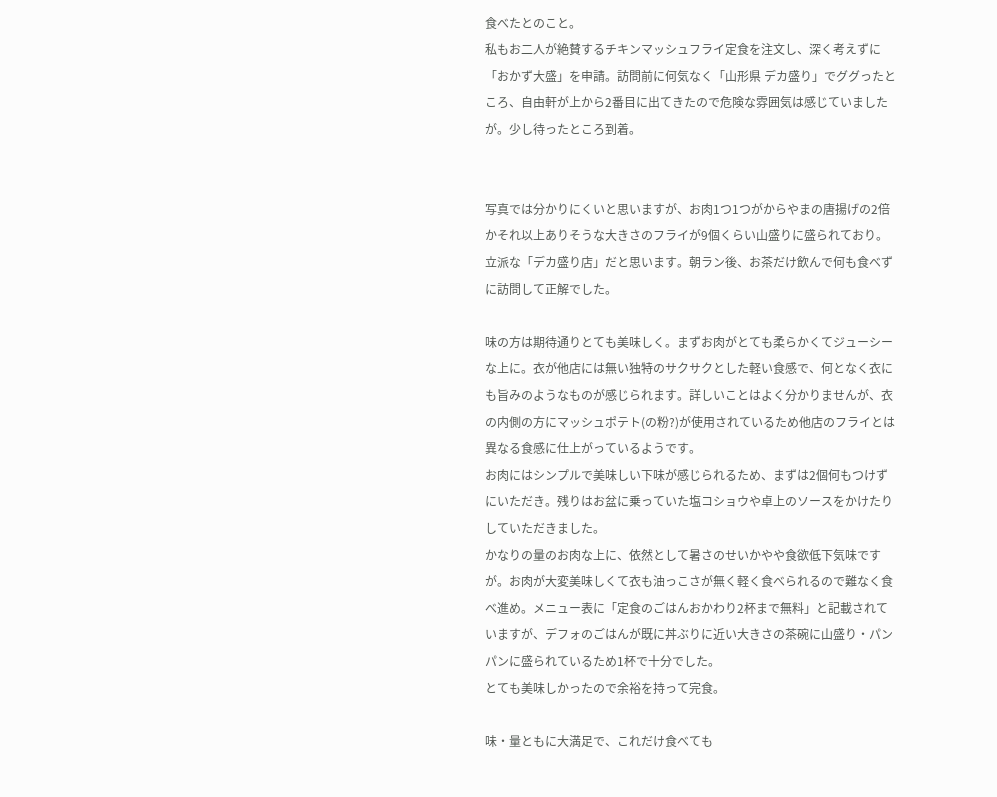食べたとのこと。
私もお二人が絶賛するチキンマッシュフライ定食を注文し、深く考えずに「おかず大盛」を申請。訪問前に何気なく「山形県 デカ盛り」でググったところ、自由軒が上から2番目に出てきたので危険な雰囲気は感じていましたが。少し待ったところ到着。


写真では分かりにくいと思いますが、お肉1つ1つがからやまの唐揚げの2倍かそれ以上ありそうな大きさのフライが9個くらい山盛りに盛られており。立派な「デカ盛り店」だと思います。朝ラン後、お茶だけ飲んで何も食べずに訪問して正解でした。

味の方は期待通りとても美味しく。まずお肉がとても柔らかくてジューシーな上に。衣が他店には無い独特のサクサクとした軽い食感で、何となく衣にも旨みのようなものが感じられます。詳しいことはよく分かりませんが、衣の内側の方にマッシュポテト(の粉?)が使用されているため他店のフライとは異なる食感に仕上がっているようです。
お肉にはシンプルで美味しい下味が感じられるため、まずは2個何もつけずにいただき。残りはお盆に乗っていた塩コショウや卓上のソースをかけたりしていただきました。
かなりの量のお肉な上に、依然として暑さのせいかやや食欲低下気味ですが。お肉が大変美味しくて衣も油っこさが無く軽く食べられるので難なく食べ進め。メニュー表に「定食のごはんおかわり2杯まで無料」と記載されていますが、デフォのごはんが既に丼ぶりに近い大きさの茶碗に山盛り・パンパンに盛られているため1杯で十分でした。
とても美味しかったので余裕を持って完食。

味・量ともに大満足で、これだけ食べても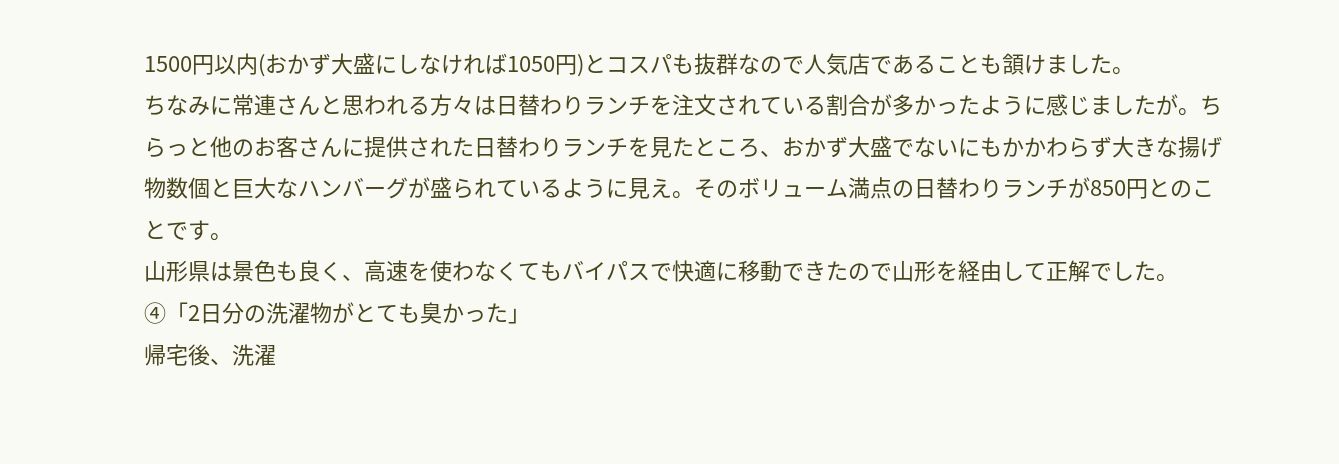1500円以内(おかず大盛にしなければ1050円)とコスパも抜群なので人気店であることも頷けました。
ちなみに常連さんと思われる方々は日替わりランチを注文されている割合が多かったように感じましたが。ちらっと他のお客さんに提供された日替わりランチを見たところ、おかず大盛でないにもかかわらず大きな揚げ物数個と巨大なハンバーグが盛られているように見え。そのボリューム満点の日替わりランチが850円とのことです。
山形県は景色も良く、高速を使わなくてもバイパスで快適に移動できたので山形を経由して正解でした。
④「2日分の洗濯物がとても臭かった」
帰宅後、洗濯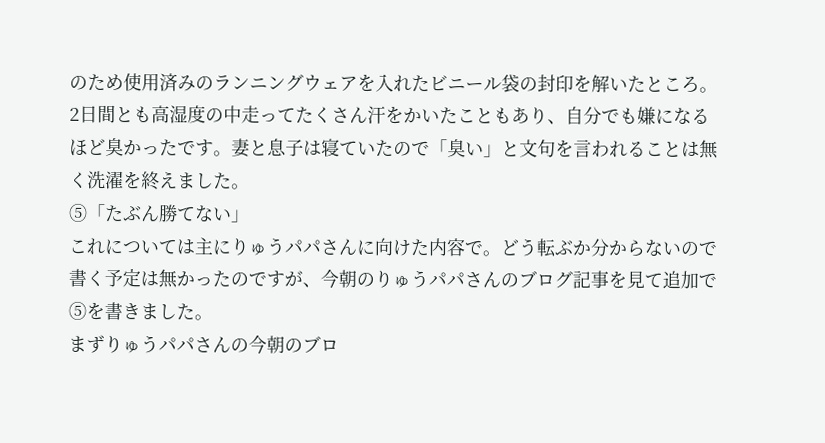のため使用済みのランニングウェアを入れたビニール袋の封印を解いたところ。2日間とも高湿度の中走ってたくさん汗をかいたこともあり、自分でも嫌になるほど臭かったです。妻と息子は寝ていたので「臭い」と文句を言われることは無く洗濯を終えました。
⑤「たぶん勝てない」
これについては主にりゅうパパさんに向けた内容で。どう転ぶか分からないので書く予定は無かったのですが、今朝のりゅうパパさんのブログ記事を見て追加で⑤を書きました。
まずりゅうパパさんの今朝のブロ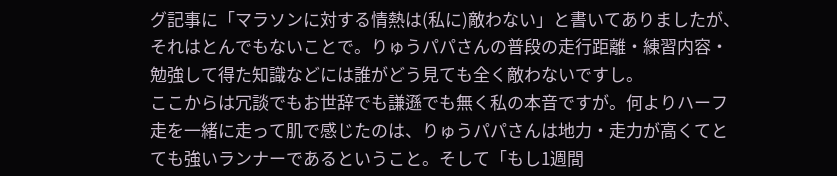グ記事に「マラソンに対する情熱は(私に)敵わない」と書いてありましたが、それはとんでもないことで。りゅうパパさんの普段の走行距離・練習内容・勉強して得た知識などには誰がどう見ても全く敵わないですし。
ここからは冗談でもお世辞でも謙遜でも無く私の本音ですが。何よりハーフ走を一緒に走って肌で感じたのは、りゅうパパさんは地力・走力が高くてとても強いランナーであるということ。そして「もし1週間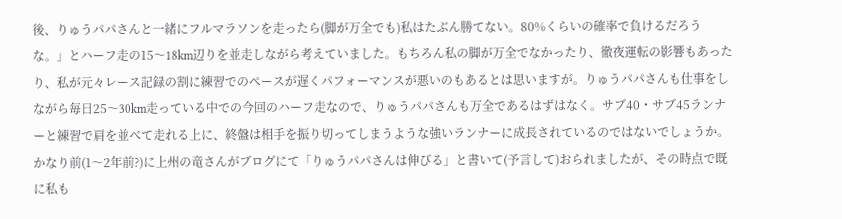後、りゅうパパさんと一緒にフルマラソンを走ったら(脚が万全でも)私はたぶん勝てない。80%くらいの確率で負けるだろうな。」とハーフ走の15〜18km辺りを並走しながら考えていました。もちろん私の脚が万全でなかったり、徹夜運転の影響もあったり、私が元々レース記録の割に練習でのペースが遅くパフォーマンスが悪いのもあるとは思いますが。りゅうパパさんも仕事をしながら毎日25〜30km走っている中での今回のハーフ走なので、りゅうパパさんも万全であるはずはなく。サブ40・サブ45ランナーと練習で肩を並べて走れる上に、終盤は相手を振り切ってしまうような強いランナーに成長されているのではないでしょうか。
かなり前(1〜2年前?)に上州の竜さんがブログにて「りゅうパパさんは伸びる」と書いて(予言して)おられましたが、その時点で既に私も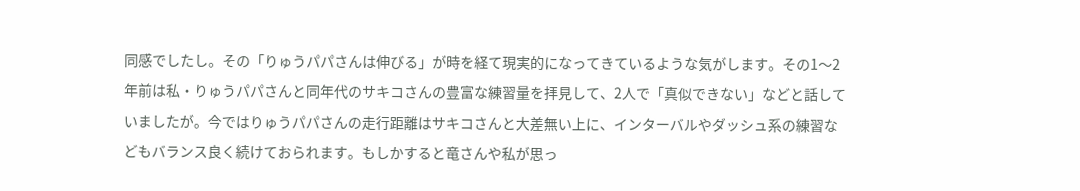同感でしたし。その「りゅうパパさんは伸びる」が時を経て現実的になってきているような気がします。その1〜2年前は私・りゅうパパさんと同年代のサキコさんの豊富な練習量を拝見して、2人で「真似できない」などと話していましたが。今ではりゅうパパさんの走行距離はサキコさんと大差無い上に、インターバルやダッシュ系の練習などもバランス良く続けておられます。もしかすると竜さんや私が思っ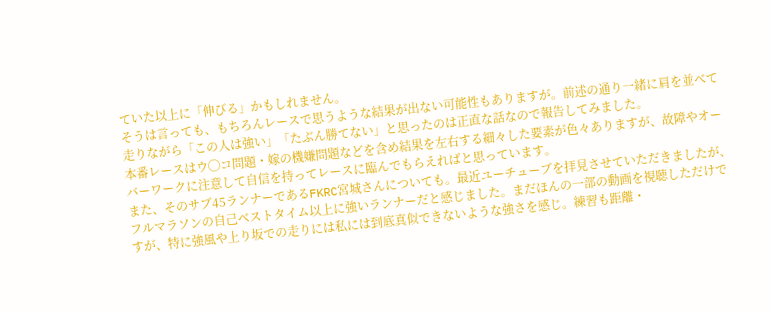ていた以上に「伸びる」かもしれません。
そうは言っても、もちろんレースで思うような結果が出ない可能性もありますが。前述の通り一緒に肩を並べて走りながら「この人は強い」「たぶん勝てない」と思ったのは正直な話なので報告してみました。
本番レースはウ◯コ問題・嫁の機嫌問題などを含め結果を左右する細々した要素が色々ありますが、故障やオーバーワークに注意して自信を持ってレースに臨んでもらえればと思っています。
また、そのサブ45ランナーであるFKRC宮城さんについても。最近ユーチューブを拝見させていただきましたが、フルマラソンの自己ベストタイム以上に強いランナーだと感じました。まだほんの一部の動画を視聴しただけですが、特に強風や上り坂での走りには私には到底真似できないような強さを感じ。練習も距離・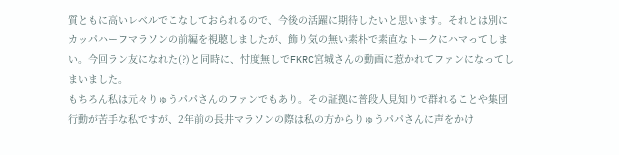質ともに高いレベルでこなしておられるので、今後の活躍に期待したいと思います。それとは別にカッパハーフマラソンの前編を視聴しましたが、飾り気の無い素朴で素直なトークにハマってしまい。今回ラン友になれた(?)と同時に、忖度無しでFKRC宮城さんの動画に惹かれてファンになってしまいました。
もちろん私は元々りゅうパパさんのファンでもあり。その証拠に普段人見知りで群れることや集団行動が苦手な私ですが、2年前の長井マラソンの際は私の方からりゅうパパさんに声をかけ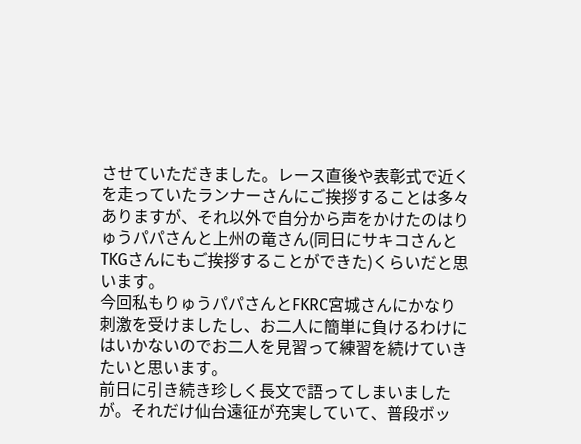させていただきました。レース直後や表彰式で近くを走っていたランナーさんにご挨拶することは多々ありますが、それ以外で自分から声をかけたのはりゅうパパさんと上州の竜さん(同日にサキコさんとTKGさんにもご挨拶することができた)くらいだと思います。
今回私もりゅうパパさんとFKRC宮城さんにかなり刺激を受けましたし、お二人に簡単に負けるわけにはいかないのでお二人を見習って練習を続けていきたいと思います。
前日に引き続き珍しく長文で語ってしまいましたが。それだけ仙台遠征が充実していて、普段ボッ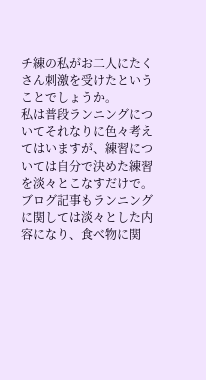チ練の私がお二人にたくさん刺激を受けたということでしょうか。
私は普段ランニングについてそれなりに色々考えてはいますが、練習については自分で決めた練習を淡々とこなすだけで。ブログ記事もランニングに関しては淡々とした内容になり、食べ物に関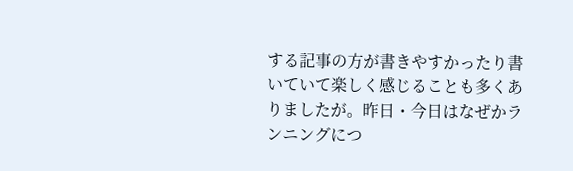する記事の方が書きやすかったり書いていて楽しく感じることも多くありましたが。昨日・今日はなぜかランニングにつ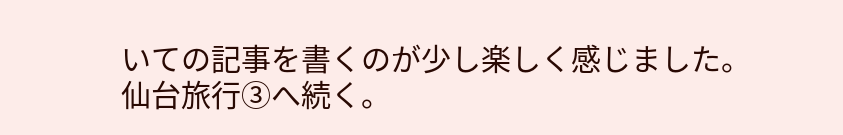いての記事を書くのが少し楽しく感じました。
仙台旅行③へ続く。